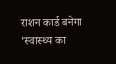राशन कार्ड बनेगा ‘स्वास्थ्य का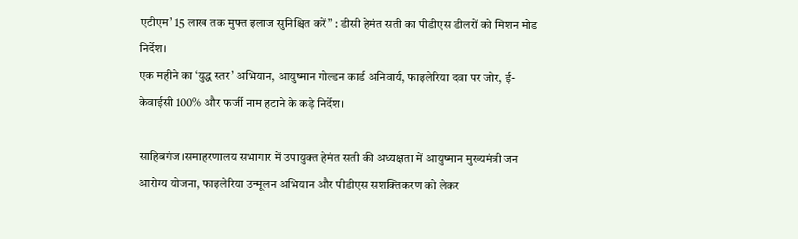एटीएम’ 15 लाख तक मुफ्त इलाज सुनिश्चित करें” : डीसी हेमंत सती का पीडीएस डीलरों को मिशन मोड निर्देश।
एक महीने का ‘युद्ध स्तर’ अभियान, आयुष्मान गोल्डन कार्ड अनिवार्य, फाइलेरिया दवा पर जोर, ई-केवाईसी 100% और फर्जी नाम हटाने के कड़े निर्देश।

साहिबगंज।समाहरणालय सभागार में उपायुक्त हेमंत सती की अध्यक्षता में आयुष्मान मुख्यमंत्री जन आरोग्य योजना, फाइलेरिया उन्मूलन अभियान और पीडीएस सशक्तिकरण को लेकर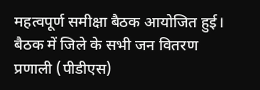महत्वपूर्ण समीक्षा बैठक आयोजित हुई। बैठक में जिले के सभी जन वितरण प्रणाली (पीडीएस)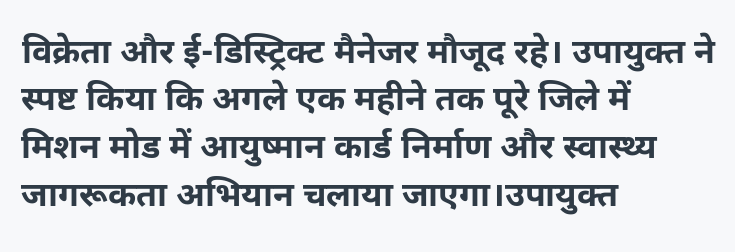विक्रेता और ई-डिस्ट्रिक्ट मैनेजर मौजूद रहे। उपायुक्त ने स्पष्ट किया कि अगले एक महीने तक पूरे जिले में मिशन मोड में आयुष्मान कार्ड निर्माण और स्वास्थ्य जागरूकता अभियान चलाया जाएगा।उपायुक्त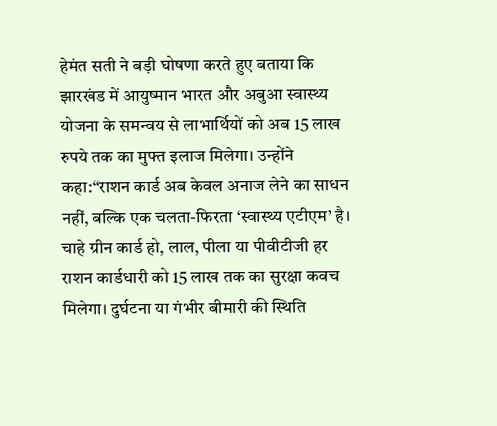हेमंत सती ने बड़ी घोषणा करते हुए बताया कि झारखंड में आयुष्मान भारत और अबुआ स्वास्थ्य योजना के समन्वय से लाभार्थियों को अब 15 लाख रुपये तक का मुफ्त इलाज मिलेगा। उन्होंने कहा:“राशन कार्ड अब केवल अनाज लेने का साधन नहीं, बल्कि एक चलता-फिरता ‘स्वास्थ्य एटीएम’ है। चाहे ग्रीन कार्ड हो, लाल, पीला या पीवीटीजी हर राशन कार्डधारी को 15 लाख तक का सुरक्षा कवच मिलेगा। दुर्घटना या गंभीर बीमारी की स्थिति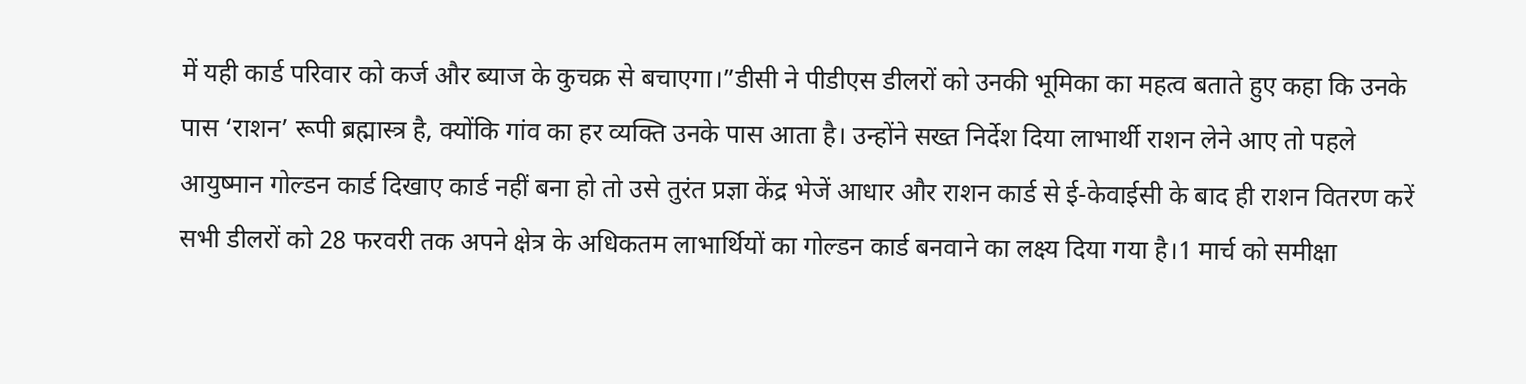में यही कार्ड परिवार को कर्ज और ब्याज के कुचक्र से बचाएगा।”डीसी ने पीडीएस डीलरों को उनकी भूमिका का महत्व बताते हुए कहा कि उनके पास ‘राशन’ रूपी ब्रह्मास्त्र है, क्योंकि गांव का हर व्यक्ति उनके पास आता है। उन्होंने सख्त निर्देश दिया लाभार्थी राशन लेने आए तो पहले आयुष्मान गोल्डन कार्ड दिखाए कार्ड नहीं बना हो तो उसे तुरंत प्रज्ञा केंद्र भेजें आधार और राशन कार्ड से ई-केवाईसी के बाद ही राशन वितरण करें सभी डीलरों को 28 फरवरी तक अपने क्षेत्र के अधिकतम लाभार्थियों का गोल्डन कार्ड बनवाने का लक्ष्य दिया गया है।1 मार्च को समीक्षा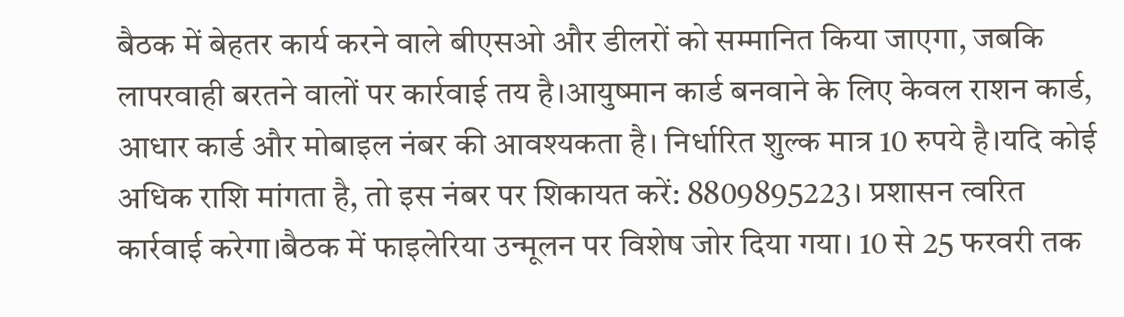बैठक में बेहतर कार्य करने वाले बीएसओ और डीलरों को सम्मानित किया जाएगा, जबकि लापरवाही बरतने वालों पर कार्रवाई तय है।आयुष्मान कार्ड बनवाने के लिए केवल राशन कार्ड, आधार कार्ड और मोबाइल नंबर की आवश्यकता है। निर्धारित शुल्क मात्र 10 रुपये है।यदि कोई अधिक राशि मांगता है, तो इस नंबर पर शिकायत करें: 8809895223। प्रशासन त्वरित कार्रवाई करेगा।बैठक में फाइलेरिया उन्मूलन पर विशेष जोर दिया गया। 10 से 25 फरवरी तक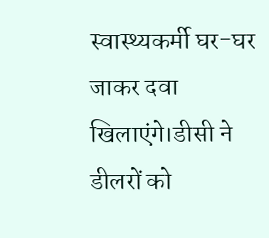स्वास्थ्यकर्मी घर-घर जाकर दवा खिलाएंगे।डीसी ने डीलरों को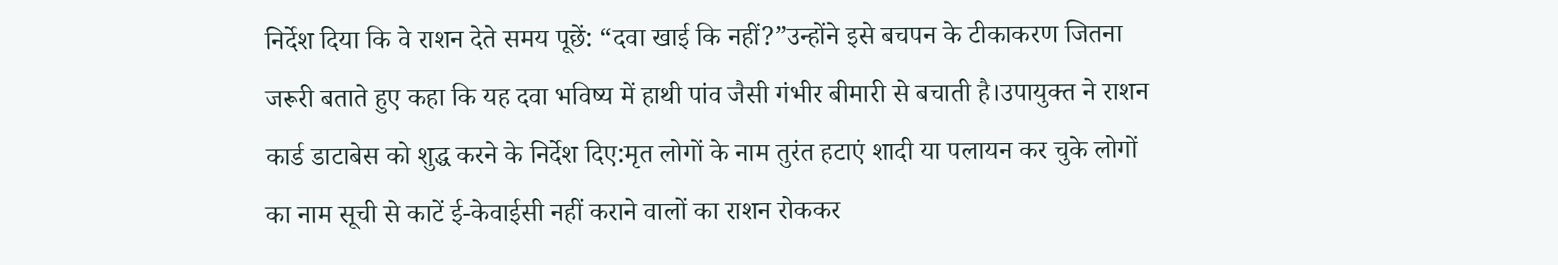निर्देश दिया कि वे राशन देते समय पूछें: “दवा खाई कि नहीं?”उन्होंने इसे बचपन के टीकाकरण जितना जरूरी बताते हुए कहा कि यह दवा भविष्य में हाथी पांव जैसी गंभीर बीमारी से बचाती है।उपायुक्त ने राशन कार्ड डाटाबेस को शुद्ध करने के निर्देश दिए:मृत लोगों के नाम तुरंत हटाएं शादी या पलायन कर चुके लोगों का नाम सूची से काटें ई-केवाईसी नहीं कराने वालों का राशन रोककर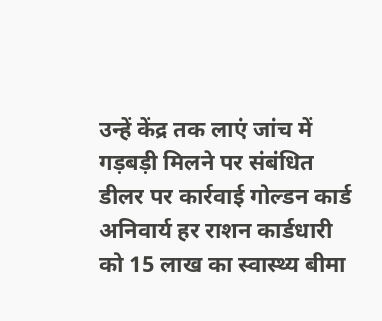उन्हें केंद्र तक लाएं जांच में गड़बड़ी मिलने पर संबंधित डीलर पर कार्रवाई गोल्डन कार्ड अनिवार्य हर राशन कार्डधारी को 15 लाख का स्वास्थ्य बीमा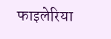फाइलेरिया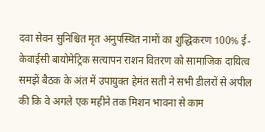दवा सेवन सुनिश्चित मृत अनुपस्थित नामों का शुद्धिकरण 100% ई-केवाईसी बायोमेट्रिक सत्यापन राशन वितरण को सामाजिक दायित्व समझें बैठक के अंत में उपायुक्त हेमंत सती ने सभी डीलरों से अपील की कि वे अगले एक महीने तक मिशन भावना से काम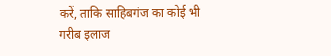करें, ताकि साहिबगंज का कोई भी गरीब इलाज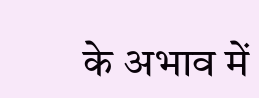के अभाव में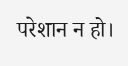परेशान न हो।